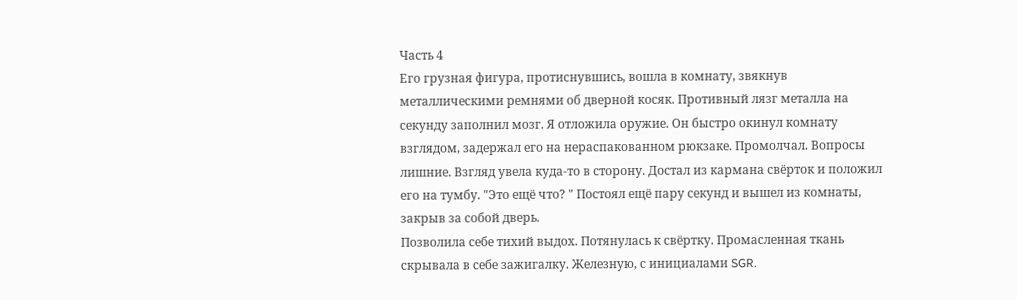Часть 4
Его грузная фигура, протиснувшись, вошла в комнату, звякнув металлическими ремнями об дверной косяк. Противный лязг металла на секунду заполнил мозг. Я отложила оружие. Он быстро окинул комнату взглядом, задержал его на нераспакованном рюкзаке. Промолчал. Вопросы лишние. Взгляд увела куда-то в сторону. Достал из кармана свёрток и положил его на тумбу. "Это ещё что? " Постоял ещё пару секунд и вышел из комнаты, закрыв за собой дверь.
Позволила себе тихий выдох. Потянулась к свёртку. Промасленная ткань скрывала в себе зажигалку. Железную, с инициалами SGR.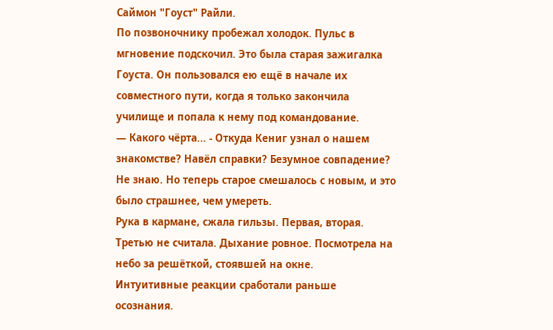Саймон "Гоуст" Райли.
По позвоночнику пробежал холодок. Пульс в мгновение подскочил. Это была старая зажигалка Гоуста. Он пользовался ею ещё в начале их совместного пути, когда я только закончила училище и попала к нему под командование.
— Какого чёрта... - Откуда Кениг узнал о нашем знакомстве? Навёл справки? Безумное совпадение? Не знаю. Но теперь старое смешалось с новым, и это было страшнее, чем умереть.
Рука в кармане, сжала гильзы. Первая, вторая. Третью не считала. Дыхание ровное. Посмотрела на небо за решёткой, стоявшей на окне.
Интуитивные реакции сработали раньше осознания.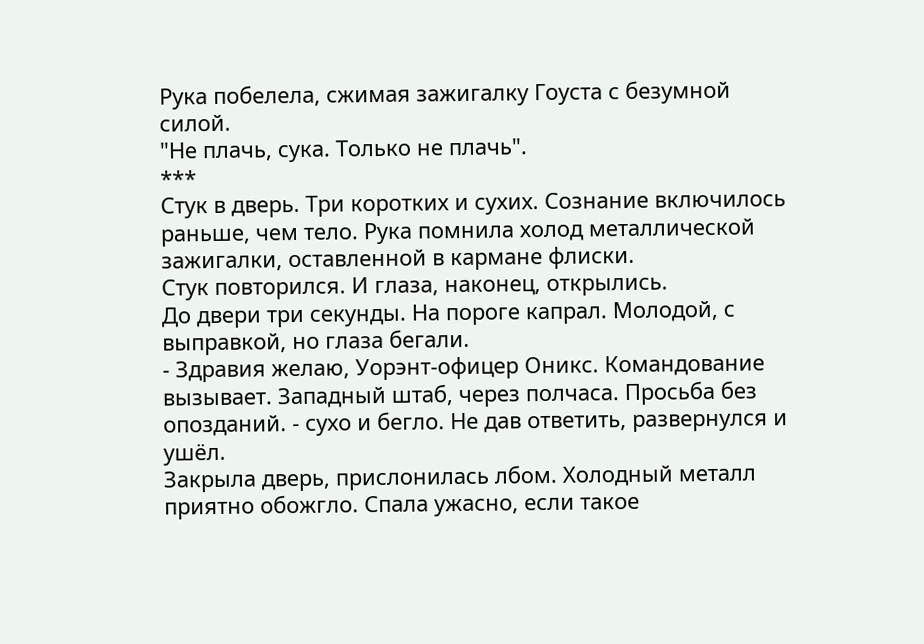Рука побелела, сжимая зажигалку Гоуста с безумной силой.
"Не плачь, сука. Только не плачь".
***
Стук в дверь. Три коротких и сухих. Сознание включилось раньше, чем тело. Рука помнила холод металлической зажигалки, оставленной в кармане флиски.
Стук повторился. И глаза, наконец, открылись.
До двери три секунды. На пороге капрал. Молодой, с выправкой, но глаза бегали.
- Здравия желаю, Уорэнт-офицер Оникс. Командование вызывает. Западный штаб, через полчаса. Просьба без опозданий. - сухо и бегло. Не дав ответить, развернулся и ушёл.
Закрыла дверь, прислонилась лбом. Холодный металл приятно обожгло. Спала ужасно, если такое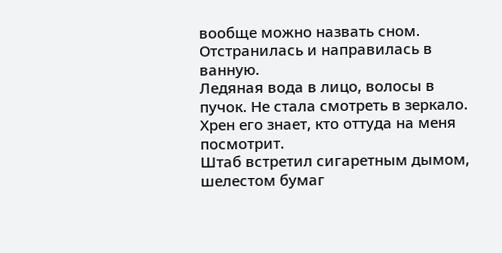вообще можно назвать сном. Отстранилась и направилась в ванную.
Ледяная вода в лицо, волосы в пучок. Не стала смотреть в зеркало. Хрен его знает, кто оттуда на меня посмотрит.
Штаб встретил сигаретным дымом, шелестом бумаг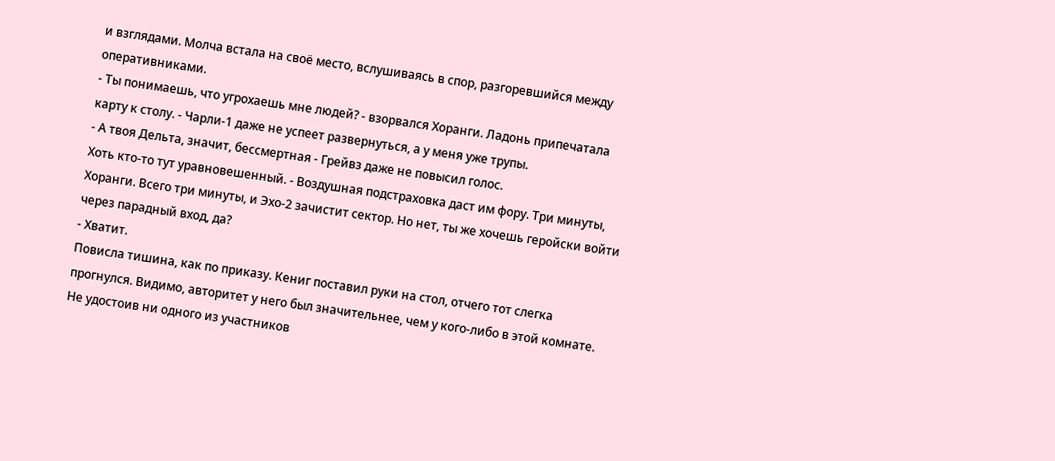и взглядами. Молча встала на своё место, вслушиваясь в спор, разгоревшийся между оперативниками.
- Ты понимаешь, что угрохаешь мне людей? - взорвался Хоранги. Ладонь припечатала карту к столу. - Чарли-1 даже не успеет развернуться, а у меня уже трупы.
- А твоя Дельта, значит, бессмертная - Грейвз даже не повысил голос.
Хоть кто-то тут уравновешенный. - Воздушная подстраховка даст им фору. Три минуты, Хоранги. Всего три минуты, и Эхо-2 зачистит сектор. Но нет, ты же хочешь геройски войти через парадный вход, да?
- Хватит.
Повисла тишина, как по приказу. Кениг поставил руки на стол, отчего тот слегка прогнулся. Видимо, авторитет у него был значительнее, чем у кого-либо в этой комнате. Не удостоив ни одного из участников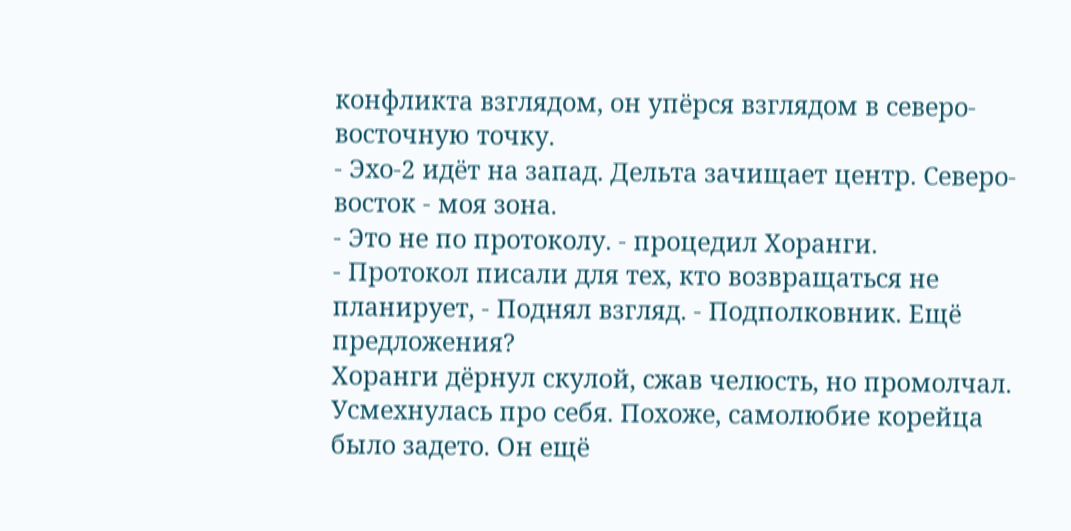конфликта взглядом, он упёрся взглядом в северо-восточную точку.
- Эхо-2 идёт на запад. Дельта зачищает центр. Северо-восток - моя зона.
- Это не по протоколу. - процедил Хоранги.
- Протокол писали для тех, кто возвращаться не планирует, - Поднял взгляд. - Подполковник. Ещё предложения?
Хоранги дёрнул скулой, сжав челюсть, но промолчал.
Усмехнулась про себя. Похоже, самолюбие корейца было задето. Он ещё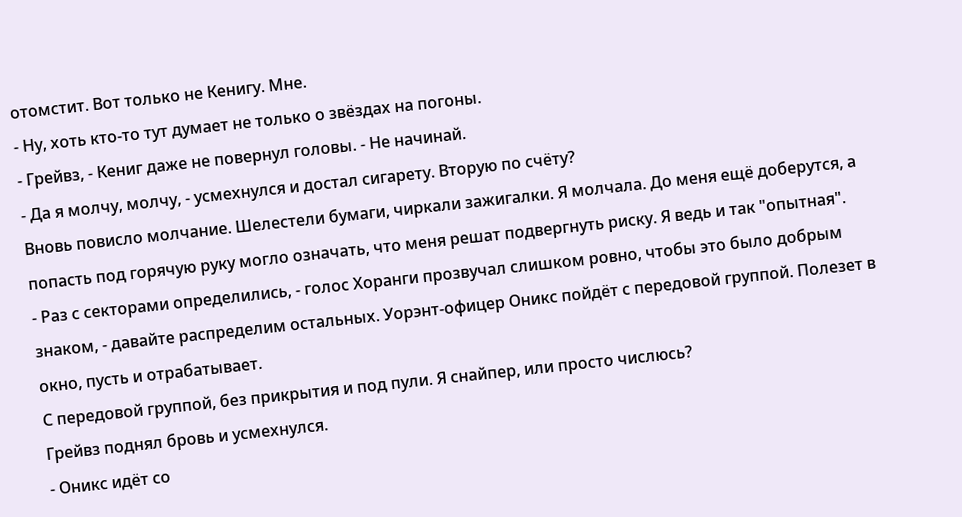отомстит. Вот только не Кенигу. Мне.
- Ну, хоть кто-то тут думает не только о звёздах на погоны.
- Грейвз, - Кениг даже не повернул головы. - Не начинай.
- Да я молчу, молчу, - усмехнулся и достал сигарету. Вторую по счёту?
Вновь повисло молчание. Шелестели бумаги, чиркали зажигалки. Я молчала. До меня ещё доберутся, а попасть под горячую руку могло означать, что меня решат подвергнуть риску. Я ведь и так "опытная".
- Раз с секторами определились, - голос Хоранги прозвучал слишком ровно, чтобы это было добрым знаком, - давайте распределим остальных. Уорэнт-офицер Оникс пойдёт с передовой группой. Полезет в окно, пусть и отрабатывает.
С передовой группой, без прикрытия и под пули. Я снайпер, или просто числюсь?
Грейвз поднял бровь и усмехнулся.
- Оникс идёт со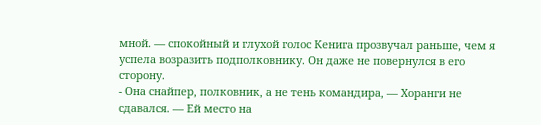мной. — спокойный и глухой голос Кенига прозвучал раньше, чем я успела возразить подполковнику. Он даже не повернулся в его сторону.
- Она снайпер, полковник, а не тень командира, — Хоранги не сдавался. — Ей место на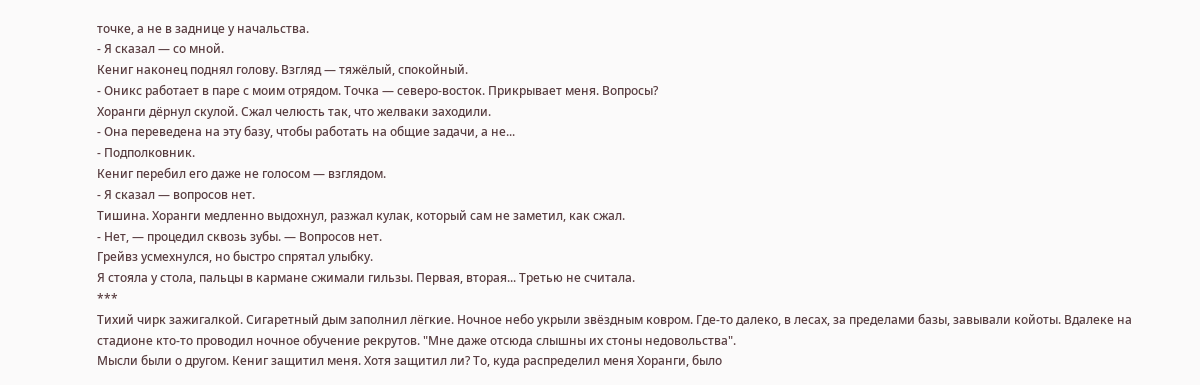точке, а не в заднице у начальства.
- Я сказал — со мной.
Кениг наконец поднял голову. Взгляд — тяжёлый, спокойный.
- Оникс работает в паре с моим отрядом. Точка — северо-восток. Прикрывает меня. Вопросы?
Хоранги дёрнул скулой. Сжал челюсть так, что желваки заходили.
- Она переведена на эту базу, чтобы работать на общие задачи, а не...
- Подполковник.
Кениг перебил его даже не голосом — взглядом.
- Я сказал — вопросов нет.
Тишина. Хоранги медленно выдохнул, разжал кулак, который сам не заметил, как сжал.
- Нет, — процедил сквозь зубы. — Вопросов нет.
Грейвз усмехнулся, но быстро спрятал улыбку.
Я стояла у стола, пальцы в кармане сжимали гильзы. Первая, вторая... Третью не считала.
***
Тихий чирк зажигалкой. Сигаретный дым заполнил лёгкие. Ночное небо укрыли звёздным ковром. Где-то далеко, в лесах, за пределами базы, завывали койоты. Вдалеке на стадионе кто-то проводил ночное обучение рекрутов. "Мне даже отсюда слышны их стоны недовольства".
Мысли были о другом. Кениг защитил меня. Хотя защитил ли? То, куда распределил меня Хоранги, было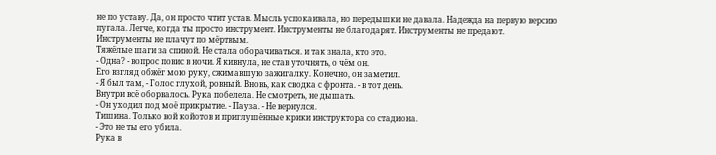не по уставу. Да, он просто чтит устав. Мысль успокаивала, но передышки не давала. Надежда на первую версию пугала. Легче, когда ты просто инструмент. Инструменты не благодарят. Инструменты не предают. Инструменты не плачут по мёртвым.
Тяжёлые шаги за спиной. Не стала оборачиваться. и так знала, кто это.
- Одна? - вопрос повис в ночи. Я кивнула, не став уточнять, о чём он.
Его взгляд обжёг мою руку, сжимавшую зажигалку. Конечно, он заметил.
- Я был там, - Голос глухой, ровный. Вновь, как сводка с фронта. - в тот день.
Внутри всё оборвалось. Рука побелела. Не смотреть, не дышать.
- Он уходил под моё прикрытие. - Пауза. - Не вернулся.
Тишина. Только вой койотов и приглушённые крики инструктора со стадиона.
- Это не ты его убила.
Рука в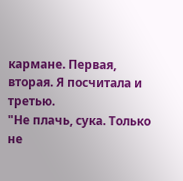кармане. Первая, вторая. Я посчитала и третью.
"Не плачь, сука. Только не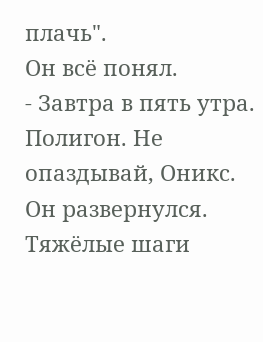плачь".
Он всё понял.
- Завтра в пять утра. Полигон. Не опаздывай, Оникс.
Он развернулся. Тяжёлые шаги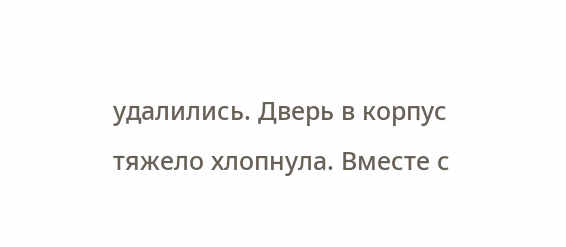удалились. Дверь в корпус тяжело хлопнула. Вместе с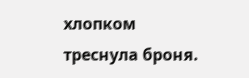хлопком треснула броня.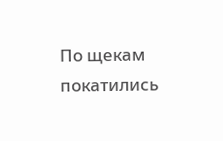По щекам покатились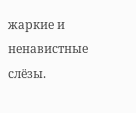жаркие и ненавистные слёзы.